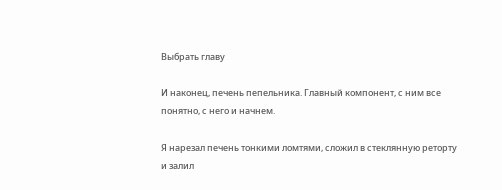Выбрать главу

И наконец, печень пепельника. Главный компонент, с ним все понятно, с него и начнем.

Я нарезал печень тонкими ломтями, сложил в стеклянную реторту и залил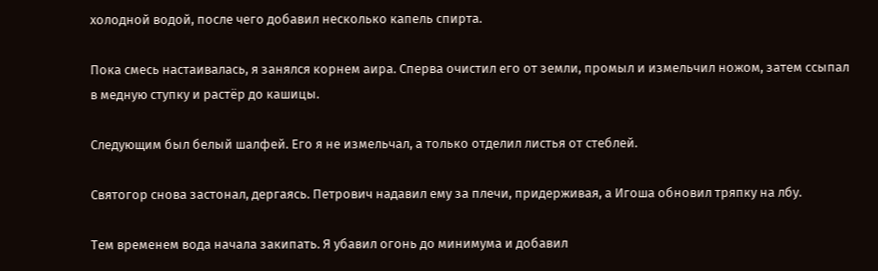холодной водой, после чего добавил несколько капель спирта.

Пока смесь настаивалась, я занялся корнем аира. Сперва очистил его от земли, промыл и измельчил ножом, затем ссыпал в медную ступку и растёр до кашицы.

Следующим был белый шалфей. Его я не измельчал, а только отделил листья от стеблей.

Святогор снова застонал, дергаясь. Петрович надавил ему за плечи, придерживая, а Игоша обновил тряпку на лбу.

Тем временем вода начала закипать. Я убавил огонь до минимума и добавил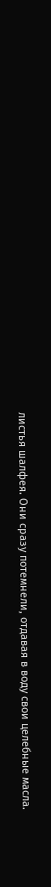листья шалфея. Они сразу потемнели, отдавая в воду свои целебные масла.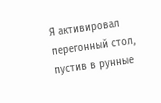Я активировал перегонный стол, пустив в рунные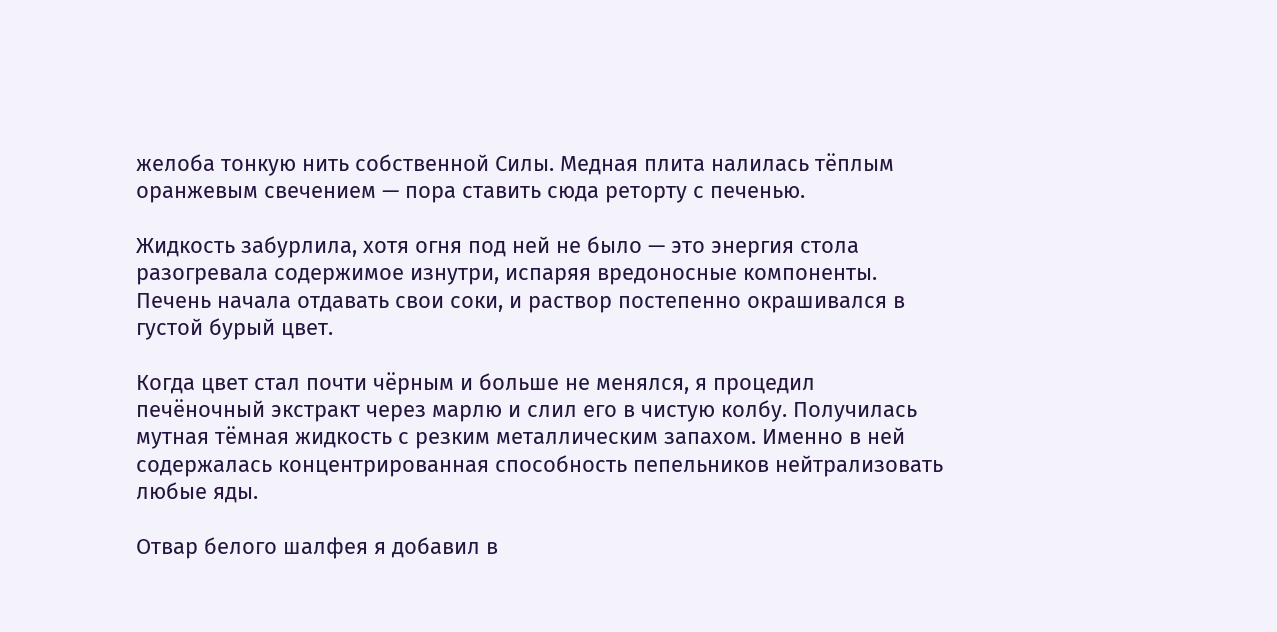желоба тонкую нить собственной Силы. Медная плита налилась тёплым оранжевым свечением — пора ставить сюда реторту с печенью.

Жидкость забурлила, хотя огня под ней не было — это энергия стола разогревала содержимое изнутри, испаряя вредоносные компоненты. Печень начала отдавать свои соки, и раствор постепенно окрашивался в густой бурый цвет.

Когда цвет стал почти чёрным и больше не менялся, я процедил печёночный экстракт через марлю и слил его в чистую колбу. Получилась мутная тёмная жидкость с резким металлическим запахом. Именно в ней содержалась концентрированная способность пепельников нейтрализовать любые яды.

Отвар белого шалфея я добавил в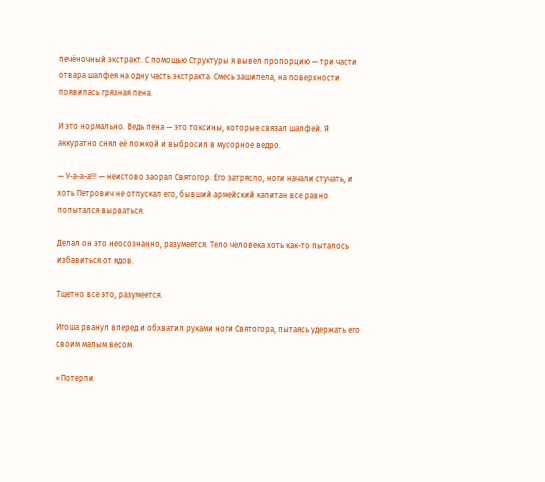печёночный экстракт. С помощью Структуры я вывел пропорцию — три части отвара шалфея на одну часть экстракта. Смесь зашипела, на поверхности появилась грязная пена.

И это нормально. Ведь пена — это токсины, которые связал шалфей. Я аккуратно снял её ложкой и выбросил в мусорное ведро.

— У-а-а-а!!! — неистово заорал Святогор. Его затрясло, ноги начали стучать, и хоть Петрович не отпускал его, бывший армейский капитан все равно попытался вырваться.

Делал он это неосознанно, разумеется. Тело человека хоть как-то пыталось избавиться от ядов.

Тщетно все это, разумеется.

Игоша рванул вперед и обхватил руками ноги Святогора, пытаясь удержать его своим малым весом.

«Потерпи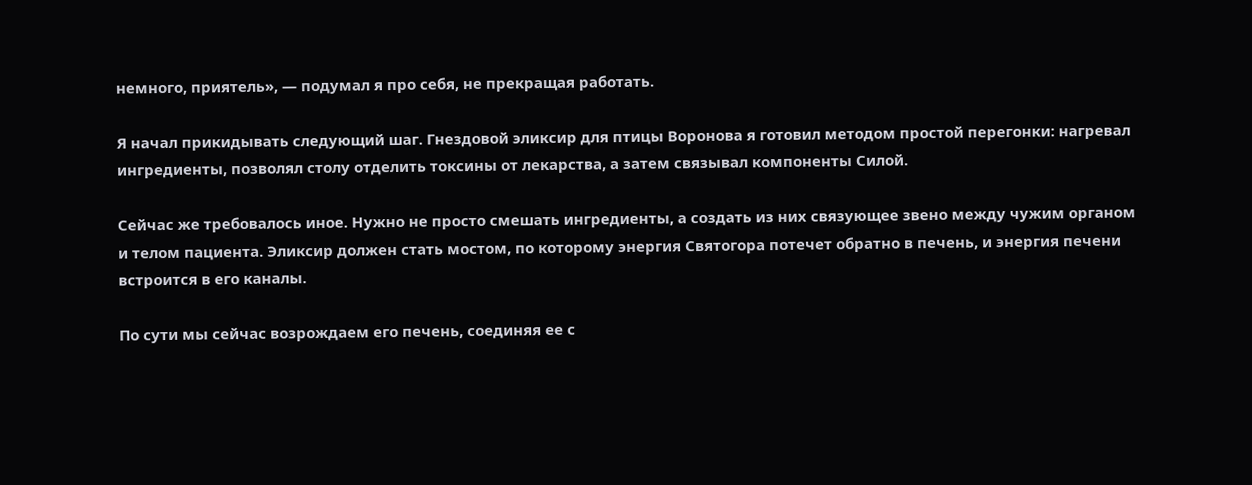немного, приятель», — подумал я про себя, не прекращая работать.

Я начал прикидывать следующий шаг. Гнездовой эликсир для птицы Воронова я готовил методом простой перегонки: нагревал ингредиенты, позволял столу отделить токсины от лекарства, а затем связывал компоненты Силой.

Сейчас же требовалось иное. Нужно не просто смешать ингредиенты, а создать из них связующее звено между чужим органом и телом пациента. Эликсир должен стать мостом, по которому энергия Святогора потечет обратно в печень, и энергия печени встроится в его каналы.

По сути мы сейчас возрождаем его печень, соединяя ее с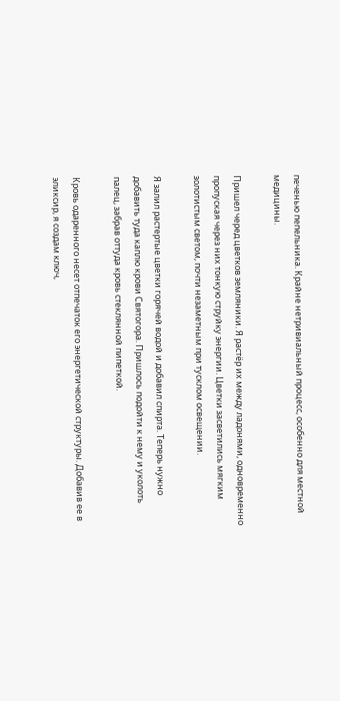печенью пепельника. Крайне нетривиальный процесс, особенно для местной медицины.

Пришел черед цветков земляники. Я растёр их между ладонями, одновременно пропуская через них тонкую струйку энергии. Цветки засветились мягким золотистым светом, почти незаметным при тусклом освещении.

Я залил растертые цветки горячей водой и добавил спирта. Теперь нужно добавить туда каплю крови Святогора. Пришлось подойти к нему и уколоть палец, забрав оттуда кровь стеклянной пипеткой.

Кровь одаренного несет отпечаток его энергетической структуры. Добавив ее в эликсир, я создам ключ,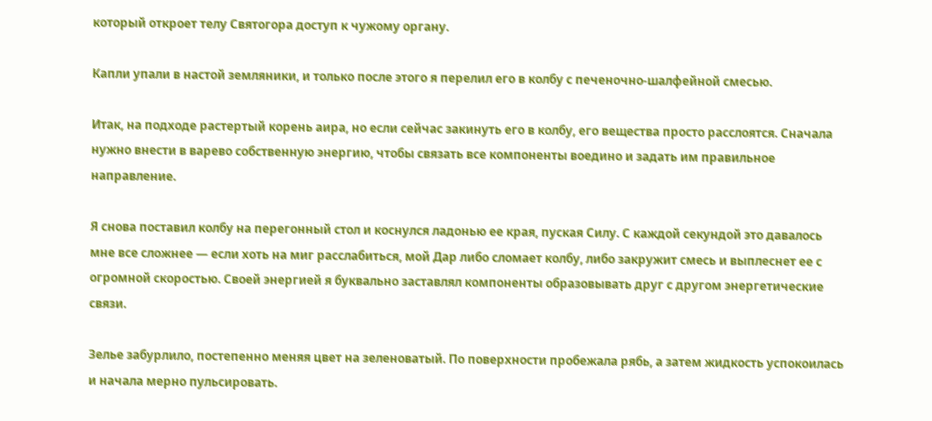который откроет телу Святогора доступ к чужому органу.

Капли упали в настой земляники, и только после этого я перелил его в колбу с печеночно-шалфейной смесью.

Итак, на подходе растертый корень аира, но если сейчас закинуть его в колбу, его вещества просто расслоятся. Сначала нужно внести в варево собственную энергию, чтобы связать все компоненты воедино и задать им правильное направление.

Я снова поставил колбу на перегонный стол и коснулся ладонью ее края, пуская Силу. С каждой секундой это давалось мне все сложнее — если хоть на миг расслабиться, мой Дар либо сломает колбу, либо закружит смесь и выплеснет ее с огромной скоростью. Своей энергией я буквально заставлял компоненты образовывать друг с другом энергетические связи.

Зелье забурлило, постепенно меняя цвет на зеленоватый. По поверхности пробежала рябь, а затем жидкость успокоилась и начала мерно пульсировать.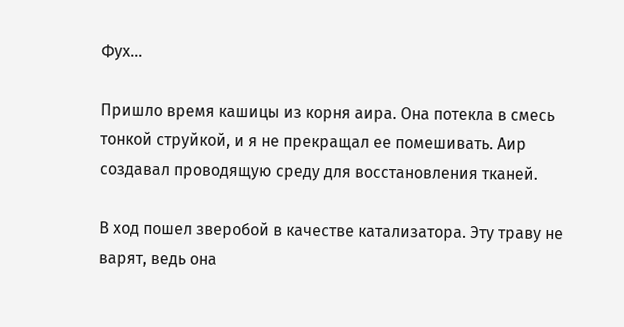Фух…

Пришло время кашицы из корня аира. Она потекла в смесь тонкой струйкой, и я не прекращал ее помешивать. Аир создавал проводящую среду для восстановления тканей.

В ход пошел зверобой в качестве катализатора. Эту траву не варят, ведь она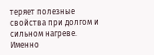теряет полезные свойства при долгом и сильном нагреве. Именно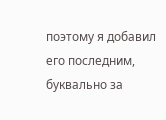поэтому я добавил его последним, буквально за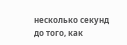несколько секунд до того, как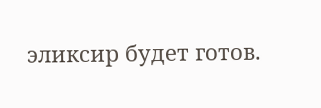эликсир будет готов.